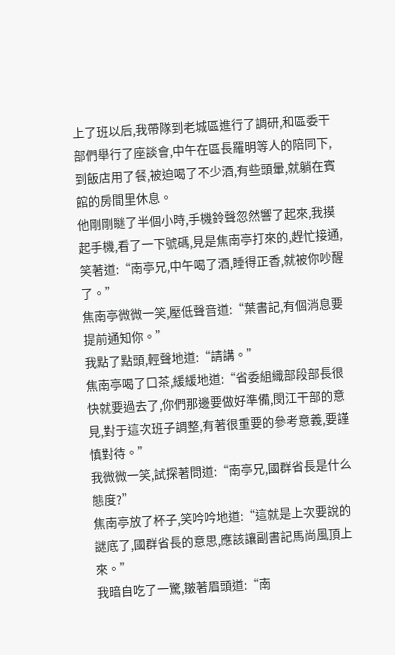上了班以后,我帶隊到老城區進行了調研,和區委干部們舉行了座談會,中午在區長羅明等人的陪同下,到飯店用了餐,被迫喝了不少酒,有些頭暈,就躺在賓館的房間里休息。
他剛剛瞇了半個小時,手機鈴聲忽然響了起來,我摸起手機,看了一下號碼,見是焦南亭打來的,趕忙接通,笑著道:“南亭兄,中午喝了酒,睡得正香,就被你吵醒了。”
焦南亭微微一笑,壓低聲音道:“葉書記,有個消息要提前通知你。”
我點了點頭,輕聲地道:“請講。”
焦南亭喝了口茶,緩緩地道:“省委組織部段部長很快就要過去了,你們那邊要做好準備,閔江干部的意見,對于這次班子調整,有著很重要的參考意義,要謹慎對待。”
我微微一笑,試探著問道:“南亭兄,國群省長是什么態度?”
焦南亭放了杯子,笑吟吟地道:“這就是上次要說的謎底了,國群省長的意思,應該讓副書記馬尚風頂上來。”
我暗自吃了一驚,皺著眉頭道:“南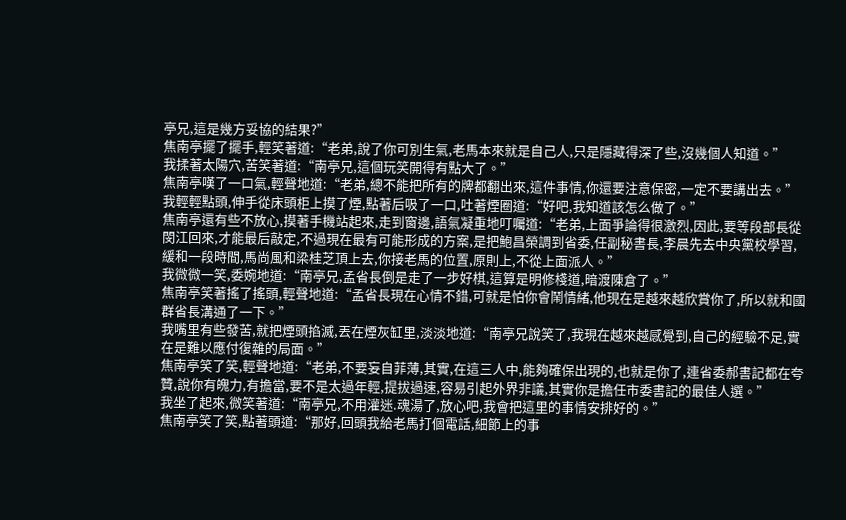亭兄,這是幾方妥協的結果?”
焦南亭擺了擺手,輕笑著道:“老弟,說了你可別生氣,老馬本來就是自己人,只是隱藏得深了些,沒幾個人知道。”
我揉著太陽穴,苦笑著道:“南亭兄,這個玩笑開得有點大了。”
焦南亭嘆了一口氣,輕聲地道:“老弟,總不能把所有的牌都翻出來,這件事情,你還要注意保密,一定不要講出去。”
我輕輕點頭,伸手從床頭柜上摸了煙,點著后吸了一口,吐著煙圈道:“好吧,我知道該怎么做了。”
焦南亭還有些不放心,摸著手機站起來,走到窗邊,語氣凝重地叮囑道:“老弟,上面爭論得很激烈,因此,要等段部長從閔江回來,才能最后敲定,不過現在最有可能形成的方案,是把鮑昌榮調到省委,任副秘書長,李晨先去中央黨校學習,緩和一段時間,馬尚風和梁桂芝頂上去,你接老馬的位置,原則上,不從上面派人。”
我微微一笑,委婉地道:“南亭兄,孟省長倒是走了一步好棋,這算是明修棧道,暗渡陳倉了。”
焦南亭笑著搖了搖頭,輕聲地道:“孟省長現在心情不錯,可就是怕你會鬧情緒,他現在是越來越欣賞你了,所以就和國群省長溝通了一下。”
我嘴里有些發苦,就把煙頭掐滅,丟在煙灰缸里,淡淡地道:“南亭兄說笑了,我現在越來越感覺到,自己的經驗不足,實在是難以應付復雜的局面。”
焦南亭笑了笑,輕聲地道:“老弟,不要妄自菲薄,其實,在這三人中,能夠確保出現的,也就是你了,連省委郝書記都在夸贊,說你有魄力,有擔當,要不是太過年輕,提拔過速,容易引起外界非議,其實你是擔任市委書記的最佳人選。”
我坐了起來,微笑著道:“南亭兄,不用灌迷.魂湯了,放心吧,我會把這里的事情安排好的。”
焦南亭笑了笑,點著頭道:“那好,回頭我給老馬打個電話,細節上的事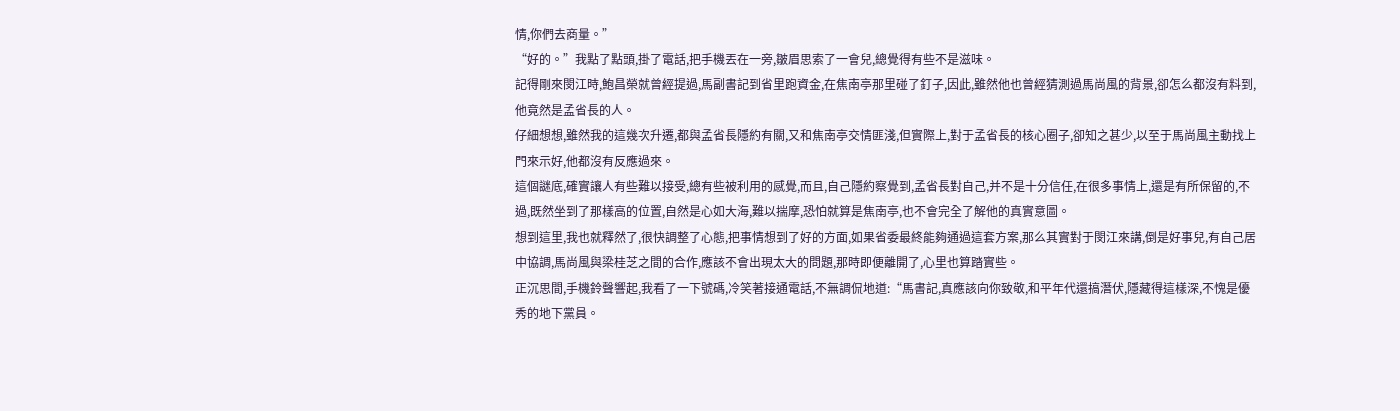情,你們去商量。”
“好的。”我點了點頭,掛了電話,把手機丟在一旁,皺眉思索了一會兒,總覺得有些不是滋味。
記得剛來閔江時,鮑昌榮就曾經提過,馬副書記到省里跑資金,在焦南亭那里碰了釘子,因此,雖然他也曾經猜測過馬尚風的背景,卻怎么都沒有料到,他竟然是孟省長的人。
仔細想想,雖然我的這幾次升遷,都與孟省長隱約有關,又和焦南亭交情匪淺,但實際上,對于孟省長的核心圈子,卻知之甚少,以至于馬尚風主動找上門來示好,他都沒有反應過來。
這個謎底,確實讓人有些難以接受,總有些被利用的感覺,而且,自己隱約察覺到,孟省長對自己,并不是十分信任,在很多事情上,還是有所保留的,不過,既然坐到了那樣高的位置,自然是心如大海,難以揣摩,恐怕就算是焦南亭,也不會完全了解他的真實意圖。
想到這里,我也就釋然了,很快調整了心態,把事情想到了好的方面,如果省委最終能夠通過這套方案,那么其實對于閔江來講,倒是好事兒,有自己居中協調,馬尚風與梁桂芝之間的合作,應該不會出現太大的問題,那時即便離開了,心里也算踏實些。
正沉思間,手機鈴聲響起,我看了一下號碼,冷笑著接通電話,不無調侃地道:“馬書記,真應該向你致敬,和平年代還搞潛伏,隱藏得這樣深,不愧是優秀的地下黨員。